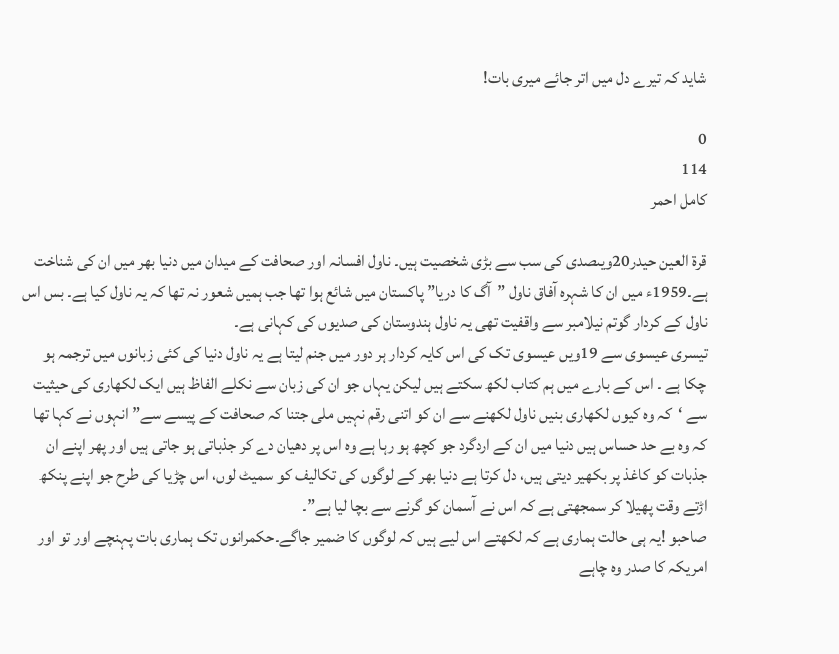شاید کہ تیرے دل میں اتر جائے میری بات!

0
114
کامل احمر

قرة العین حیدر20ویںصدی کی سب سے بڑی شخصیت ہیں۔ ناول افسانہ اور صحافت کے میدان میں دنیا بھر میں ان کی شناخت ہے۔1959ء میں ان کا شہرہ آفاق ناول ”آگ کا دریا” پاکستان میں شائع ہوا تھا جب ہمیں شعور نہ تھا کہ یہ ناول کیا ہے۔ بس اس ناول کے کردار گوتم نیلامبر سے واقفیت تھی یہ ناول ہندوستان کی صدیوں کی کہانی ہے۔
تیسری عیسوی سے 19ویں عیسوی تک کی اس کایہ کردار ہر دور میں جنم لیتا ہے یہ ناول دنیا کی کئی زبانوں میں ترجمہ ہو چکا ہے ۔ اس کے بارے میں ہم کتاب لکھ سکتے ہیں لیکن یہاں جو ان کی زبان سے نکلے الفاظ ہیں ایک لکھاری کی حیثیت سے ‘کہ وہ کیوں لکھاری بنیں ناول لکھنے سے ان کو اتنی رقم نہیں ملی جتنا کہ صحافت کے پیسے سے” انہوں نے کہا تھا کہ وہ بے حد حساس ہیں دنیا میں ان کے اردگرد جو کچھ ہو رہا ہے وہ اس پر دھیان دے کر جذباتی ہو جاتی ہیں اور پھر اپنے ان جذبات کو کاغذ پر بکھیر دیتی ہیں، دل کرتا ہے دنیا بھر کے لوگوں کی تکالیف کو سمیٹ لوں، اس چڑیا کی طرح جو اپنے پنکھ اڑتے وقت پھیلا کر سمجھتی ہے کہ اس نے آسمان کو گرنے سے بچا لیا ہے”۔
صاحبو !یہ ہی حالت ہماری ہے کہ لکھتے اس لیے ہیں کہ لوگوں کا ضمیر جاگے۔حکمرانوں تک ہماری بات پہنچے اور تو اور امریکہ کا صدر وہ چاہے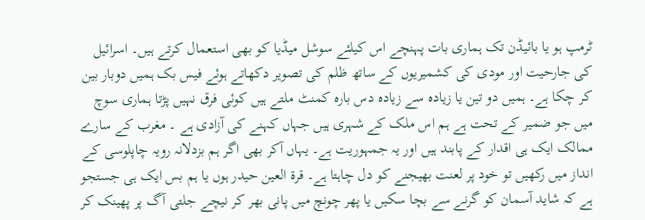ٹرمپ ہو یا بائیڈن تک ہماری بات پہنچے اس کیلئے سوشل میڈیا کو بھی استعمال کرتے ہیں۔ اسرائیل کی جارحیت اور مودی کی کشمیریوں کے ساتھ ظلم کی تصویر دکھاتے ہوئے فیس بک ہمیں دوبار بین کر چکا ہے۔ ہمیں دو تین یا زیادہ سے زیادہ دس بارہ کمنٹ ملتے ہیں کوئی فرق نہیں پڑتا ہماری سوچ میں جو ضمیر کے تحت ہے ہم اس ملک کے شہری ہیں جہاں کہنے کی آزادی ہے ۔ مغرب کے سارے ممالک ایک ہی اقدار کے پابند ہیں اور یہ جمہوریت ہے۔ یہاں آکر بھی اگر ہم بزدلانہ رویہ چاپلوسی کے انداز میں رکھیں تو خود پر لعنت بھیجنے کو دل چاہتا ہے۔ قرة العین حیدر ہوں یا ہم بس ایک ہی جستجو ہے کہ شاید آسمان کو گرنے سے بچا سکیں یا پھر چونچ میں پانی بھر کر نیچے جلتی آگ پر پھینک کر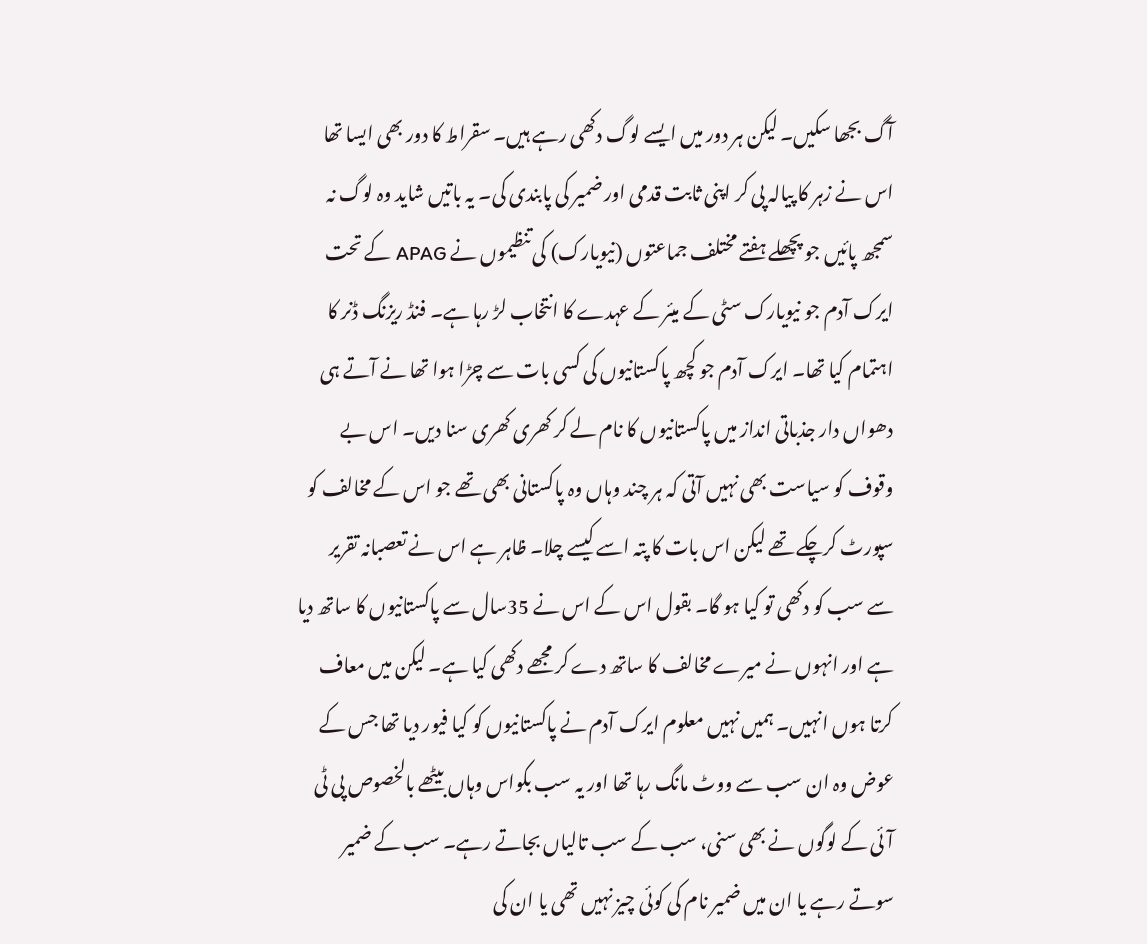آگ بجھا سکیں۔ لیکن ہر دور میں ایسے لوگ دکھی رہے ہیں۔ سقراط کا دور بھی ایسا تھا اس نے زہر کا پیالہ پی کر اپنی ثابت قدمی اور ضمیر کی پابندی کی۔ یہ باتیں شاید وہ لوگ نہ سمجھ پائیں جو پچھلے ہفتے مختلف جماعتوں (نیویارک) کی تنظیموں نے APAG کے تحت ایرک آدم جو نیویارک سٹی کے میئر کے عہدے کا انتخاب لڑ رہا ہے۔ فنڈ ریزنگ ڈنر کا اہتمام کیا تھا۔ ایرک آدم جو کچھ پاکستانیوں کی کسی بات سے چڑا ہوا تھا نے آتے ہی دھواں دار جذباتی انداز میں پاکستانیوں کا نام لے کر کھری کھری سنا دیں۔ اس بے وقوف کو سیاست بھی نہیں آتی کہ ہر چند وہاں وہ پاکستانی بھی تھے جو اس کے مخالف کو سپورٹ کرچکے تھے لیکن اس بات کا پتہ اسے کیسے چلا۔ ظاہر ہے اس نے تعصبانہ تقریر سے سب کو دکھی تو کیا ہو گا۔ بقول اس کے اس نے 35سال سے پاکستانیوں کا ساتھ دیا ہے اور انہوں نے میرے مخالف کا ساتھ دے کر مجھے دکھی کیا ہے۔ لیکن میں معاف کرتا ہوں انہیں۔ ہمیں نہیں معلوم ایرک آدم نے پاکستانیوں کو کیا فیور دیا تھا جس کے عوض وہ ان سب سے ووٹ مانگ رہا تھا اور یہ سب بکواس وہاں بیٹھے بالخصوص پی ٹی آئی کے لوگوں نے بھی سنی، سب کے سب تالیاں بجاتے رہے۔ سب کے ضمیر سوتے رہے یا ان میں ضمیر نام کی کوئی چیز نہیں تھی یا ان کی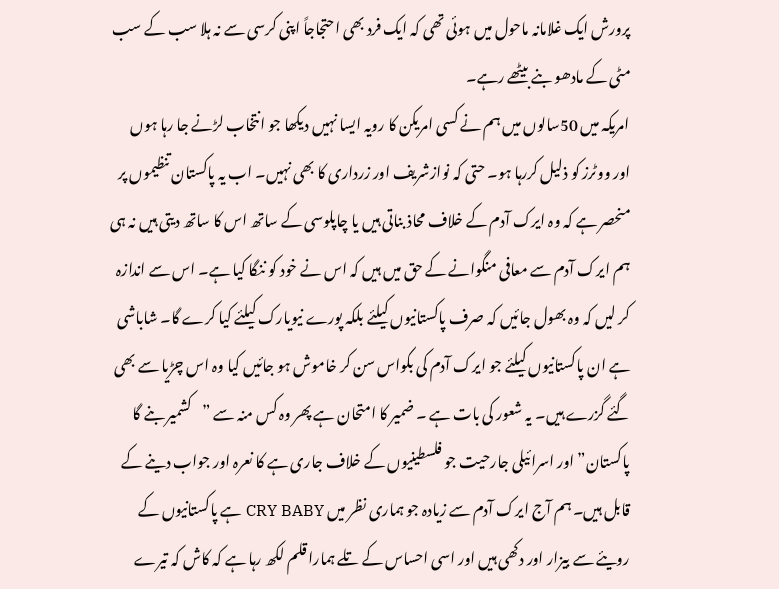پرورش ایک غلامانہ ماحول میں ہوئی تھی کہ ایک فرد بھی احتجاجاً اپنی کرسی سے نہ ہلا سب کے سب مٹی کے مادھو بنے بیٹھے رہے۔
امریکہ میں 50سالوں میں ہم نے کسی امریکن کا رویہ ایسا نہیں دیکھا جو انتخاب لڑنے جا رہا ہوں اور ووٹرز کو ذلیل کررہا ہو۔ حتی کہ نوازشریف اور زرداری کا بھی نہیں۔ اب یہ پاکستان تنظیموں پر منحصر ہے کہ وہ ایرک آدم کے خلاف محاذ بناتی ہیں یا چاپلوسی کے ساتھ اس کا ساتھ دیتی ہیں نہ ہی ہم ایرک آدم سے معافی منگوانے کے حق میں ہیں کہ اس نے خود کو ننگا کیا ہے۔ اس سے اندازہ کر لیں کہ وہ بھول جائیں کہ صرف پاکستانیوں کیلئے بلکہ پورے نیویارک کیلئے کیا کرے گا۔ شاباشی ہے ان پاکستانیوں کیلئے جو ایرک آدم کی بکواس سن کر خاموش ہو جائیں کیا وہ اس چڑیا سے بھی گئے گزرے ہیں۔ یہ شعور کی بات ہے ۔ ضمیر کا امتحان ہے پھر وہ کس منہ سے ”کشمیر بنے گا پاکستان” اور اسرائیلی جارحیت جو فلسطینیوں کے خلاف جاری ہے کا نعرہ اور جواب دینے کے قابل ہیں۔ ہم آج ایرک آدم سے زیادہ جو ہماری نظر میں CRY BABY ہے پاکستانیوں کے رویئے سے بیزار اور دکھی ہیں اور اسی احساس کے تلے ہمارا قلم لکھ رہا ہے کہ کاش کہ تیرے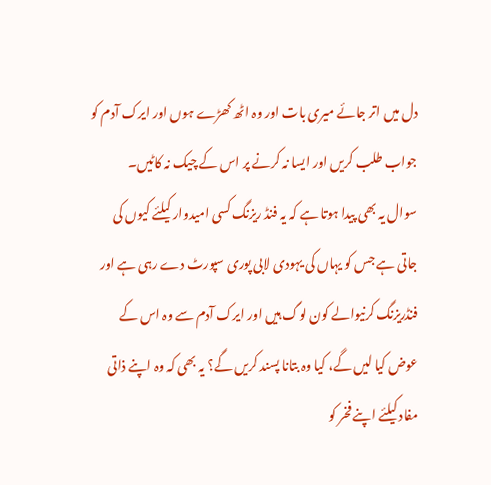دل میں اتر جائے میری بات اور وہ اٹھ کھڑے ہوں اور ایرک آدم کو جواب طلب کریں اور ایسا نہ کرنے پر اس کے چیک نہ کاٹیں۔
سوال یہ بھی پیدا ہوتا ہے کہ یہ فنڈ ریزنگ کسی امیدوار کیلئے کیوں کی جاتی ہے جس کو یہاں کی یہودی لابی پوری سپورٹ دے رہی ہے اور فنڈریزنگ کرنیوالے کون لوگ ہیں اور ایرک آدم سے وہ اس کے عوض کیا لیں گے، کیا وہ بتانا پسند کریں گے؟ یہ بھی کہ وہ اپنے ذاتی مفاد کیلئے اپنے فخر کو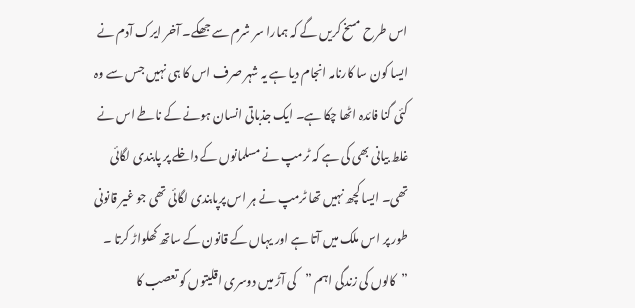اس طرح مسخ کریں گے کہ ہمارا سر شرم سے جھکے۔ آخر ایرک آدم نے ایسا کون سا کارنامہ انجام دیا ہے یہ شہر صرف اس کا ہی نہیں جس سے وہ کئی گنا فائدہ اٹھا چکا ہے۔ ایک جذباتی انسان ہونے کے ناطے اس نے غلط بیانی بھی کی ہے کہ ٹرمپ نے مسلمانوں کے داخلے پر پابندی لگائی تھی۔ ایسا کچھ نہیں تھا ٹرمپ نے ہر اس پرپابندی لگائی تھی جو غیر قانونی طور پر اس ملک میں آتا ہے اور یہاں کے قانون کے ساتھ کھلواڑ کرتا ۔ ”کالوں کی زندگی اہم ”کی آڑ میں دوسری اقلیتوں کو تعصب کا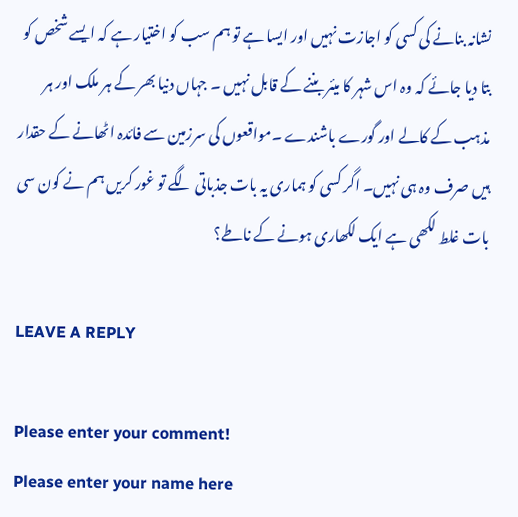نشانہ بنانے کی کسی کو اجازت نہیں اور ایسا ہے تو ہم سب کو اختیار ہے کہ ایسے شخص کو بتا دیا جائے کہ وہ اس شہر کا میئر بننے کے قابل نہیں ۔ جہاں دنیا بھر کے ہر ملک اور ہر مذہب کے کالے اور گورے باشندے ۔مواقعوں کی سرزمین سے فائدہ اٹھانے کے حقدار ہیں صرف وہ ہی نہیں۔ اگر کسی کو ہماری یہ بات جذباتی لگے تو غور کریں ہم نے کون سی بات غلط لکھی ہے ایک لکھاری ہونے کے ناطے؟

LEAVE A REPLY

Please enter your comment!
Please enter your name here